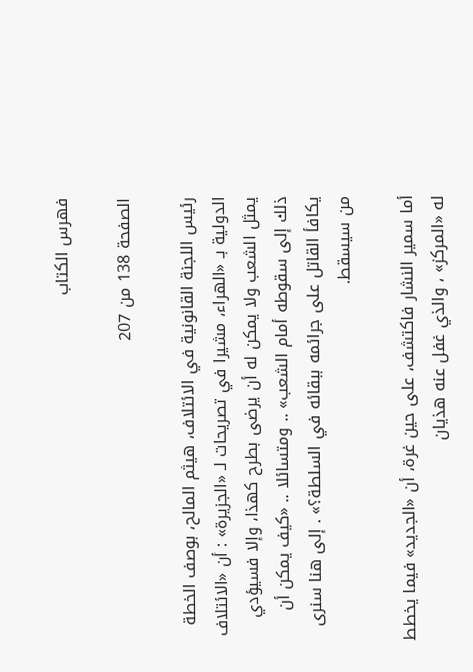فهرس الكتاب

الصفحة 138 من 207

رئيس اللجنة القانونية في الائتلاف، هيثم المالح، بوصف الخطة الدولية بـ «الهراء، مشيرا في تصريحات لـ «الجزيرة» : أن «الائتلاف يمثل الشعب ولا يمكن له أن يرضى بطرح كهذا، وإلا فسيؤدي ذلك إلى سقوطه أمام الشعب» .. ومتسائلا .. «كيف يمكن أن يكافأ القاتل على جرائمه ببقائه في السلطة؟» . إلى هنا سنرى من سيسقط.

أما سمير النشار فاكتشف، على حين غرة، أن «الجديد» فيما يخطط له «المركز» ، والذي غفل عنه هذيان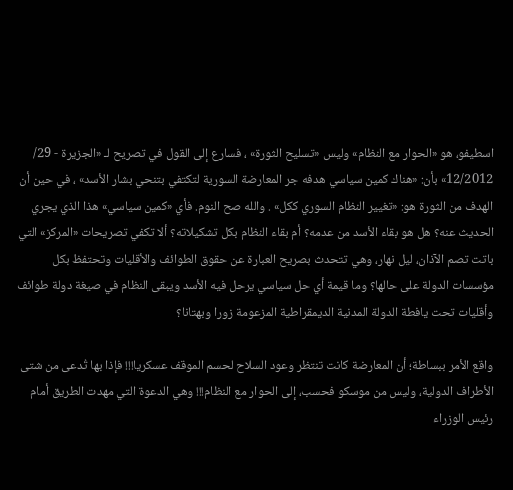اسطيفو، هو «الحوار مع النظام» وليس «تسليح الثورة» ، فسارع إلى القول في تصريح لـ «الجزيرة - 29/ 12/2012» بأن: «هناك كمين سياسي هدفه جر المعارضة السورية لتكتفي بتنحي بشار الأسد» ، في حين أن الهدف من الثورة هو: «تغيير النظام السوري ككل» . والله صح النوم. فأي «كمين سياسي» هذا الذي يجري الحديث عنه؟ هل هو بقاء الأسد من عدمه؟ أم بقاء النظام بكل تشكيلاته؟ ألا تكفي تصريحات «المركز» التي باتت تصم الآذان، ليل نهار، وهي تتحدث بصريح العبارة عن حقوق الطوائف والأقليات وتحتفظ بكل مؤسسات الدولة على حالها؟ وما قيمة أي حل سياسي يرحل فيه الأسد ويبقى النظام في صيغة دولة طوائف وأقليات تحت يافطة الدولة المدنية الديمقراطية المزعومة زورا وبهتانا؟

واقع الأمر ببساطة؛ أن المعارضة كانت تنتظر وعود السلاح لحسم الموقف عسكريا!!! فإذا بها تُدعى من شتى الأطراف الدولية، وليس من موسكو فحسب، إلى الحوار مع النظام!!! وهي الدعوة التي مهدت الطريق أمام رئيس الوزراء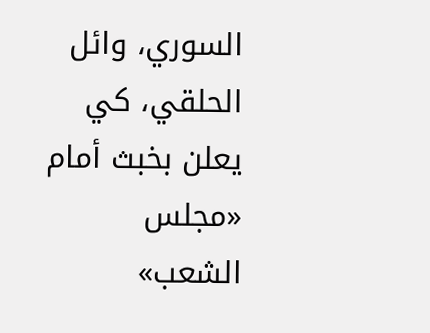السوري، وائل الحلقي، كي يعلن بخبث أمام «مجلس الشعب»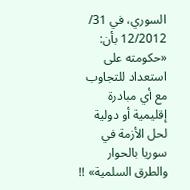السوري، في 31/ 12/2012 بأن: «حكومته على استعداد للتجاوب مع أي مبادرة إقليمية أو دولية لحل الأزمة في سوريا بالحوار والطرق السلمية» !!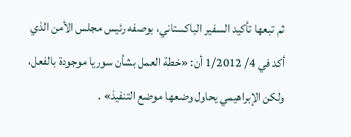ثم تبعها تأكيد السفير الباكستاني، بوصفه رئيس مجلس الأمن الذي أكد في 4/ 1/2012 أن: «خطة العمل بشأن سوريا موجودة بالفعل، ولكن الإبراهيمي يحاول وضعها موضع التنفيذ» .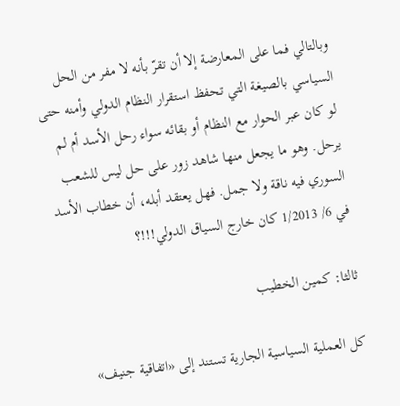وبالتالي فما على المعارضة إلا أن تقرّ بأنه لا مفر من الحل السياسي بالصيغة التي تحفظ استقرار النظام الدولي وأمنه حتى لو كان عبر الحوار مع النظام أو بقائه سواء رحل الأسد أم لم يرحل. وهو ما يجعل منها شاهد زور على حل ليس للشعب السوري فيه ناقة ولا جمل. فهل يعتقد أبله، أن خطاب الأسد في 6/ 1/2013 كان خارج السياق الدولي!!!؟

ثالثا: كمين الخطيب

كل العملية السياسية الجارية تستند إلى «اتفاقية جنيف»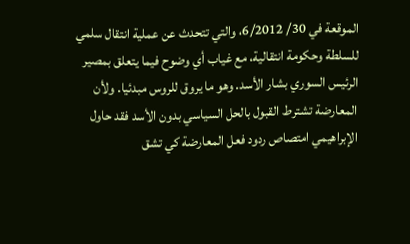الموقعة في 30/ 6/2012، والتي تتحدث عن عملية انتقال سلمي للسلطة وحكومة انتقالية، مع غياب أي وضوح فيما يتعلق بمصير الرئيس السوري بشار الأسد. وهو ما يروق للروس مبدئيا. ولأن المعارضة تشترط القبول بالحل السياسي بدون الأسد فقد حاول الإبراهيمي امتصاص ردود فعل المعارضة كي تشق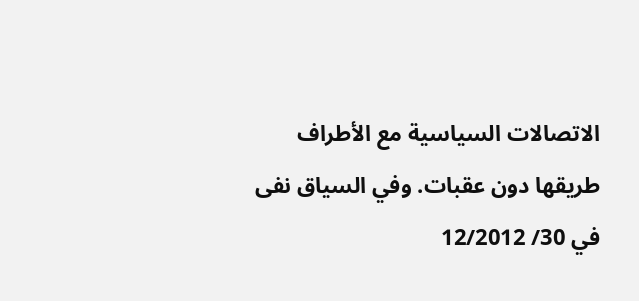الاتصالات السياسية مع الأطراف طريقها دون عقبات. وفي السياق نفى في 30/ 12/2012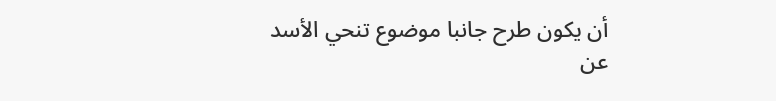أن يكون طرح جانبا موضوع تنحي الأسد عن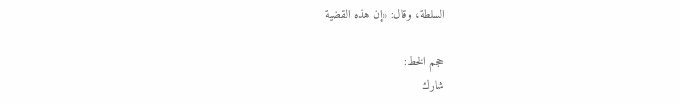السلطة، وقال: «إن هذه القضية

حجم الخط:
شارك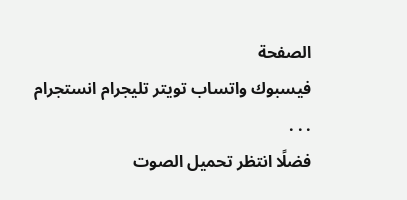الصفحة
فيسبوك واتساب تويتر تليجرام انستجرام
. . .
فضلًا انتظر تحميل الصوت